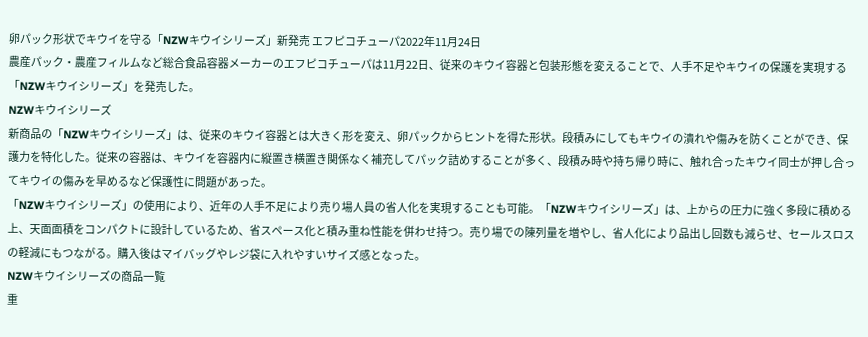卵パック形状でキウイを守る「NZWキウイシリーズ」新発売 エフピコチューパ2022年11月24日
農産パック・農産フィルムなど総合食品容器メーカーのエフピコチューパは11月22日、従来のキウイ容器と包装形態を変えることで、人手不足やキウイの保護を実現する「NZWキウイシリーズ」を発売した。
NZWキウイシリーズ
新商品の「NZWキウイシリーズ」は、従来のキウイ容器とは大きく形を変え、卵パックからヒントを得た形状。段積みにしてもキウイの潰れや傷みを防くことができ、保護力を特化した。従来の容器は、キウイを容器内に縦置き横置き関係なく補充してパック詰めすることが多く、段積み時や持ち帰り時に、触れ合ったキウイ同士が押し合ってキウイの傷みを早めるなど保護性に問題があった。
「NZWキウイシリーズ」の使用により、近年の人手不足により売り場人員の省人化を実現することも可能。「NZWキウイシリーズ」は、上からの圧力に強く多段に積める上、天面面積をコンパクトに設計しているため、省スペース化と積み重ね性能を併わせ持つ。売り場での陳列量を増やし、省人化により品出し回数も減らせ、セールスロスの軽減にもつながる。購入後はマイバッグやレジ袋に入れやすいサイズ感となった。
NZWキウイシリーズの商品一覧
重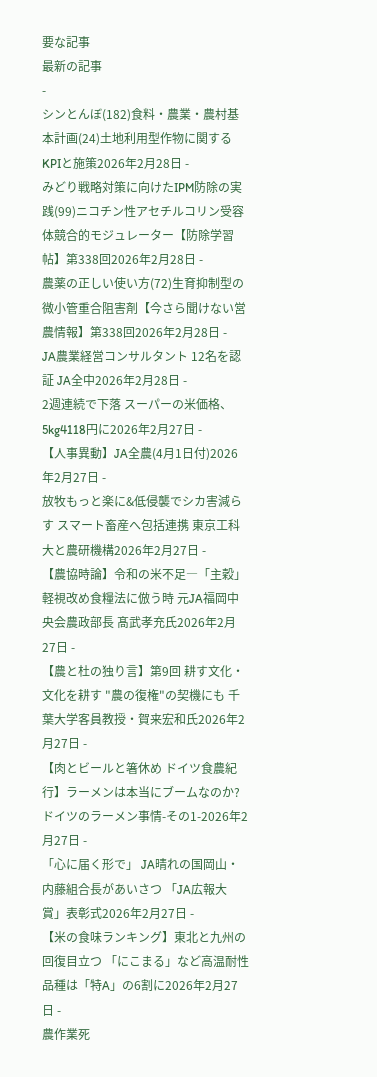要な記事
最新の記事
-
シンとんぼ(182)食料・農業・農村基本計画(24)土地利用型作物に関するKPIと施策2026年2月28日 -
みどり戦略対策に向けたIPM防除の実践(99)ニコチン性アセチルコリン受容体競合的モジュレーター【防除学習帖】第338回2026年2月28日 -
農薬の正しい使い方(72)生育抑制型の微小管重合阻害剤【今さら聞けない営農情報】第338回2026年2月28日 -
JA農業経営コンサルタント 12名を認証 JA全中2026年2月28日 -
2週連続で下落 スーパーの米価格、5kg4118円に2026年2月27日 -
【人事異動】JA全農(4月1日付)2026年2月27日 -
放牧もっと楽に&低侵襲でシカ害減らす スマート畜産へ包括連携 東京工科大と農研機構2026年2月27日 -
【農協時論】令和の米不足―「主穀」軽視改め食糧法に倣う時 元JA福岡中央会農政部長 髙武孝充氏2026年2月27日 -
【農と杜の独り言】第9回 耕す文化・文化を耕す "農の復権"の契機にも 千葉大学客員教授・賀来宏和氏2026年2月27日 -
【肉とビールと箸休め ドイツ食農紀行】ラーメンは本当にブームなのか? ドイツのラーメン事情-その1-2026年2月27日 -
「心に届く形で」 JA晴れの国岡山・内藤組合長があいさつ 「JA広報大賞」表彰式2026年2月27日 -
【米の食味ランキング】東北と九州の回復目立つ 「にこまる」など高温耐性品種は「特A」の6割に2026年2月27日 -
農作業死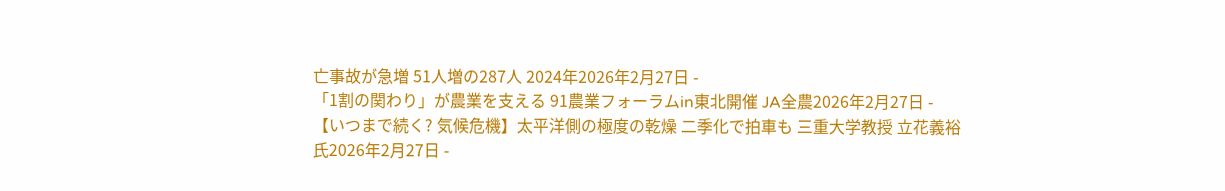亡事故が急増 51人増の287人 2024年2026年2月27日 -
「1割の関わり」が農業を支える 91農業フォーラムin東北開催 JA全農2026年2月27日 -
【いつまで続く? 気候危機】太平洋側の極度の乾燥 二季化で拍車も 三重大学教授 立花義裕氏2026年2月27日 -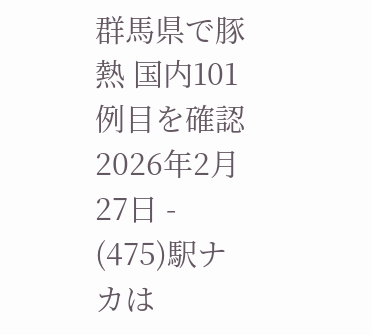群馬県で豚熱 国内101例目を確認2026年2月27日 -
(475)駅ナカは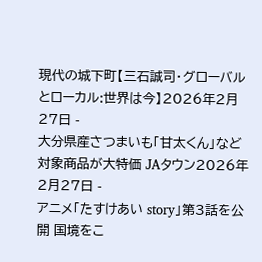現代の城下町【三石誠司・グローバルとローカル:世界は今】2026年2月27日 -
大分県産さつまいも「甘太くん」など対象商品が大特価 JAタウン2026年2月27日 -
アニメ「たすけあい story」第3話を公開 国境をこ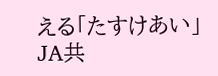える「たすけあい」 JA共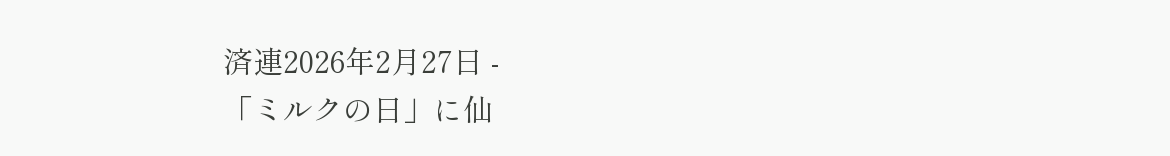済連2026年2月27日 -
「ミルクの日」に仙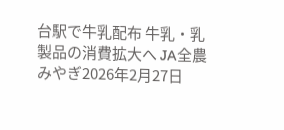台駅で牛乳配布 牛乳・乳製品の消費拡大へ JA全農みやぎ2026年2月27日